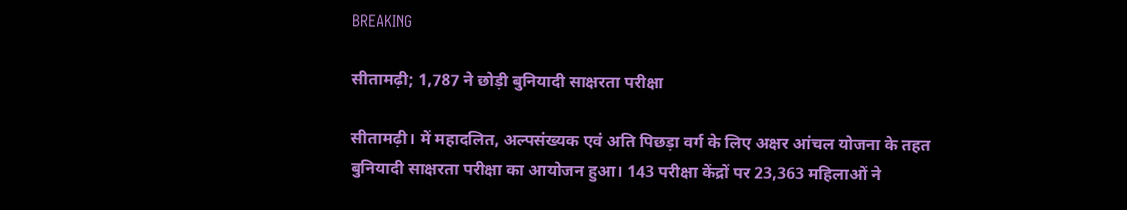BREAKING

सीतामढ़ी; 1,787 ने छोड़ी बुनियादी साक्षरता परीक्षा

सीतामढ़ी। में महादलित, अल्पसंख्यक एवं अति पिछड़ा वर्ग के लिए अक्षर आंचल योजना के तहत बुनियादी साक्षरता परीक्षा का आयोजन हुआ। 143 परीक्षा केंद्रों पर 23,363 महिलाओं ने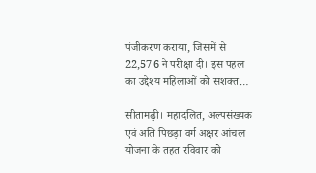पंजीकरण कराया, जिसमें से 22,576 ने परीक्षा दी। इस पहल का उद्देश्य महिलाओं को सशक्त…

सीतामढ़ी। महादलित, अल्पसंख्यक एवं अति पिछड़ा वर्ग अक्षर आंचल योजना के तहत रविवार को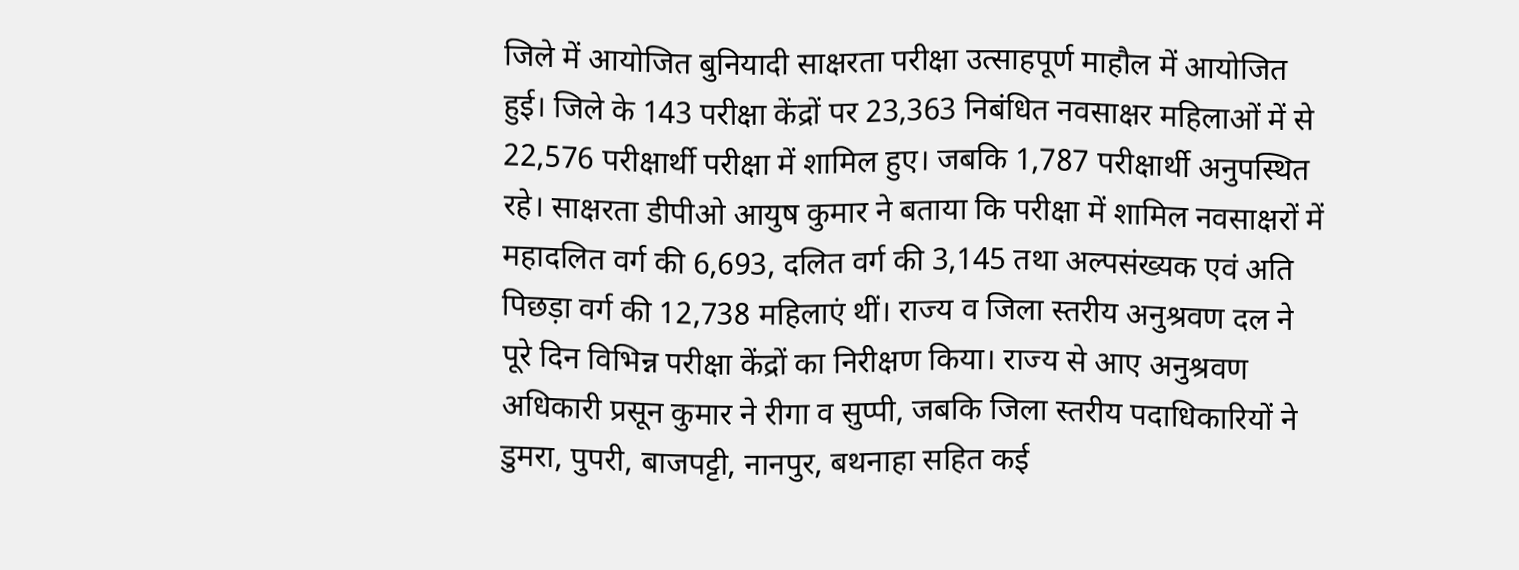जिले में आयोजित बुनियादी साक्षरता परीक्षा उत्साहपूर्ण माहौल में आयोजित हुई। जिले के 143 परीक्षा केंद्रों पर 23,363 निबंधित नवसाक्षर महिलाओं में से 22,576 परीक्षार्थी परीक्षा में शामिल हुए। जबकि 1,787 परीक्षार्थी अनुपस्थित रहे। साक्षरता डीपीओ आयुष कुमार ने बताया कि परीक्षा में शामिल नवसाक्षरों में महादलित वर्ग की 6,693, दलित वर्ग की 3,145 तथा अल्पसंख्यक एवं अति पिछड़ा वर्ग की 12,738 महिलाएं थीं। राज्य व जिला स्तरीय अनुश्रवण दल ने पूरे दिन विभिन्न परीक्षा केंद्रों का निरीक्षण किया। राज्य से आए अनुश्रवण अधिकारी प्रसून कुमार ने रीगा व सुप्पी, जबकि जिला स्तरीय पदाधिकारियों ने डुमरा, पुपरी, बाजपट्टी, नानपुर, बथनाहा सहित कई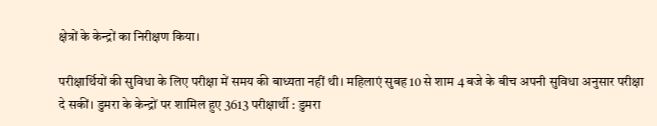क्षेत्रों के केन्द्रों का निरीक्षण किया।

परीक्षार्थियों की सुविधा के लिए परीक्षा में समय की बाध्यता नहीं थी। महिलाएं सुबह 10 से शाम 4 बजे के बीच अपनी सुविधा अनुसार परीक्षा दे सकीं। डुमरा के केन्द्रों पर शामिल हुए 3613 परीक्षार्थी : डुमरा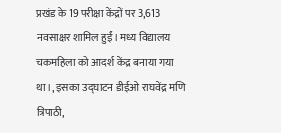प्रखंड के 19 परीक्षा केंद्रों पर 3,613 नवसाक्षर शामिल हुईं। मध्य विद्यालय चकमहिला को आदर्श केंद्र बनाया गया था।, इसका उद्घाटन डीईओ राघवेंद्र मणि त्रिपाठी,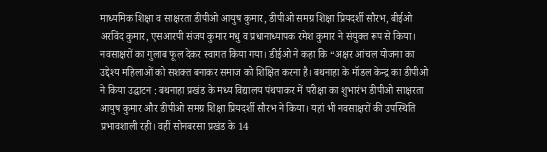माध्यमिक शिक्षा व साक्षरता डीपीओ आयुष कुमार, डीपीओ समग्र शिक्षा प्रियदर्शी सौरभ, बीईओ अरविंद कुमार, एसआरपी संजय कुमार मधु व प्रधानाध्यापक रमेश कुमार ने संयुक्त रूप से किया। नवसाक्षरों का गुलाब फूल देकर स्वागत किया गया। डीईओ ने कहा कि “अक्षर आंचल योजना का उद्देश्य महिलाओं को सशक्त बनाकर समाज को शिक्षित करना है। बथनाहा के मॉडल केन्द्र का डीपीओ ने किया उद्घाटन : बथनाहा प्रखंड के मध्य विद्यालय पंथपाकर में परीक्षा का शुभारंभ डीपीओ साक्षरता आयुष कुमार और डीपीओ समग्र शिक्षा प्रियदर्शी सौरभ ने किया। यहां भी नवसाक्षरों की उपस्थिति प्रभावशाली रही। वहीं सोनबरसा प्रखंड के 14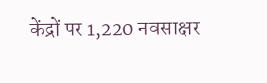केंद्रों पर 1,220 नवसाक्षर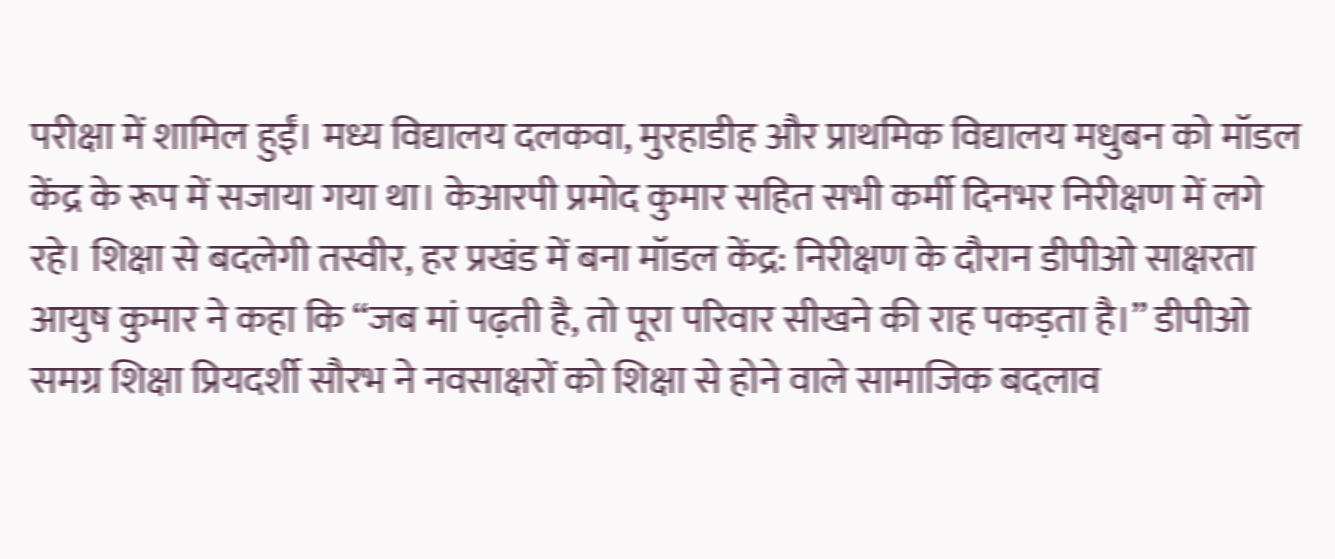परीक्षा में शामिल हुईं। मध्य विद्यालय दलकवा, मुरहाडीह और प्राथमिक विद्यालय मधुबन को मॉडल केंद्र के रूप में सजाया गया था। केआरपी प्रमोद कुमार सहित सभी कर्मी दिनभर निरीक्षण में लगे रहे। शिक्षा से बदलेगी तस्वीर, हर प्रखंड में बना मॉडल केंद्र: निरीक्षण के दौरान डीपीओ साक्षरता आयुष कुमार ने कहा कि “जब मां पढ़ती है, तो पूरा परिवार सीखने की राह पकड़ता है।” डीपीओ समग्र शिक्षा प्रियदर्शी सौरभ ने नवसाक्षरों को शिक्षा से होने वाले सामाजिक बदलाव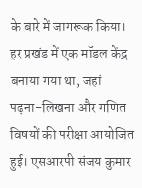के बारे में जागरूक किया। हर प्रखंड में एक मॉडल केंद्र बनाया गया था, जहां पढ़ना-लिखना और गणित विषयों की परीक्षा आयोजित हुई। एसआरपी संजय कुमार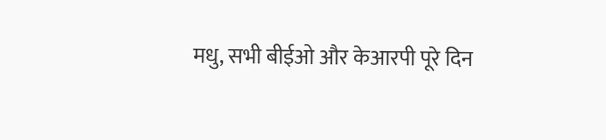मधु, सभी बीईओ और केआरपी पूरे दिन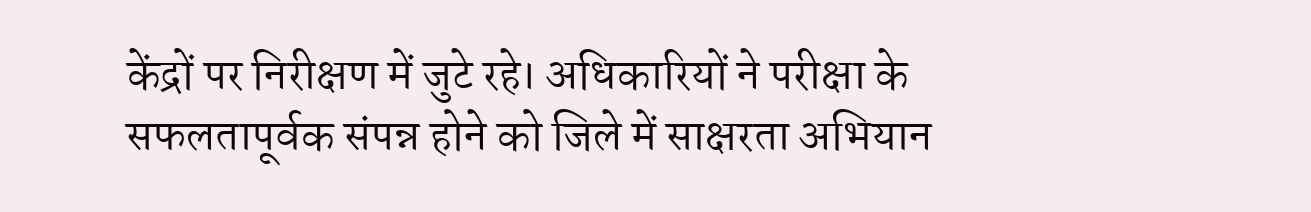केंद्रों पर निरीक्षण में जुटे रहे। अधिकारियों ने परीक्षा के सफलतापूर्वक संपन्न होने को जिले में साक्षरता अभियान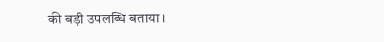की बड़ी उपलब्धि बताया।